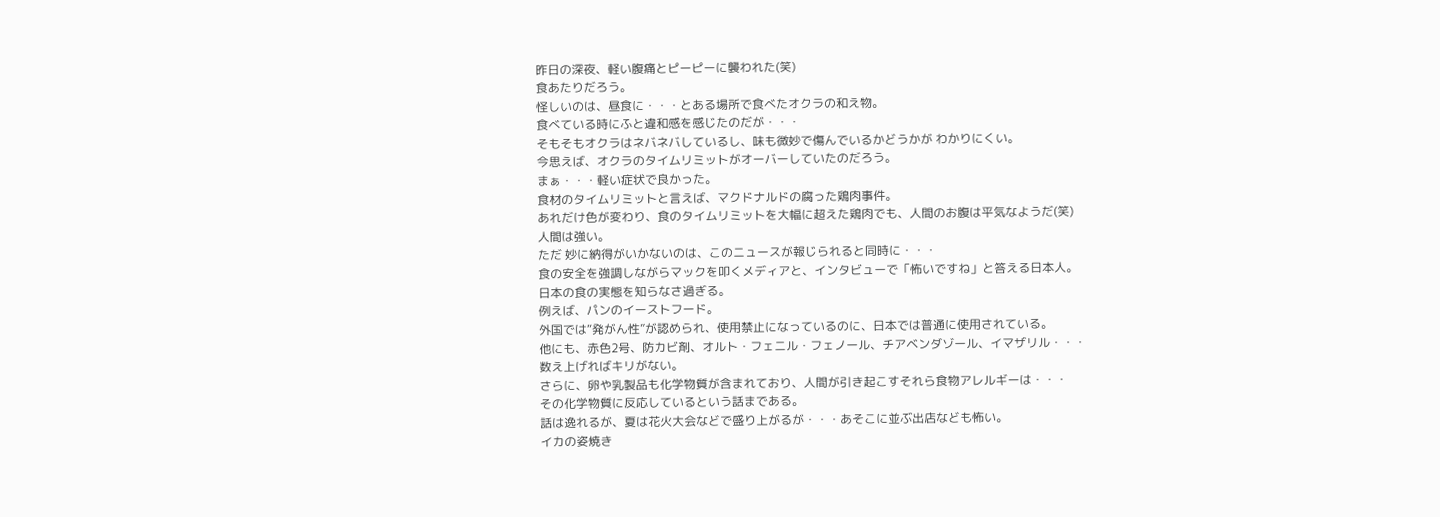昨日の深夜、軽い腹痛とピーピーに襲われた(笑)
食あたりだろう。
怪しいのは、昼食に・・・とある場所で食べたオクラの和え物。
食べている時にふと違和感を感じたのだが・・・
そもそもオクラはネバネバしているし、味も微妙で傷んでいるかどうかが わかりにくい。
今思えば、オクラのタイムリミットがオーバーしていたのだろう。
まぁ・・・軽い症状で良かった。
食材のタイムリミットと言えば、マクドナルドの腐った鶏肉事件。
あれだけ色が変わり、食のタイムリミットを大幅に超えた鶏肉でも、人間のお腹は平気なようだ(笑)
人間は強い。
ただ 妙に納得がいかないのは、このニュースが報じられると同時に・・・
食の安全を強調しながらマックを叩くメディアと、インタビューで「怖いですね」と答える日本人。
日本の食の実態を知らなさ過ぎる。
例えば、パンのイーストフード。
外国では“発がん性”が認められ、使用禁止になっているのに、日本では普通に使用されている。
他にも、赤色2号、防カビ剤、オルト・フェニル・フェノール、チアベンダゾール、イマザリル・・・
数え上げればキリがない。
さらに、卵や乳製品も化学物質が含まれており、人間が引き起こすそれら食物アレルギーは・・・
その化学物質に反応しているという話まである。
話は逸れるが、夏は花火大会などで盛り上がるが・・・あそこに並ぶ出店なども怖い。
イカの姿焼き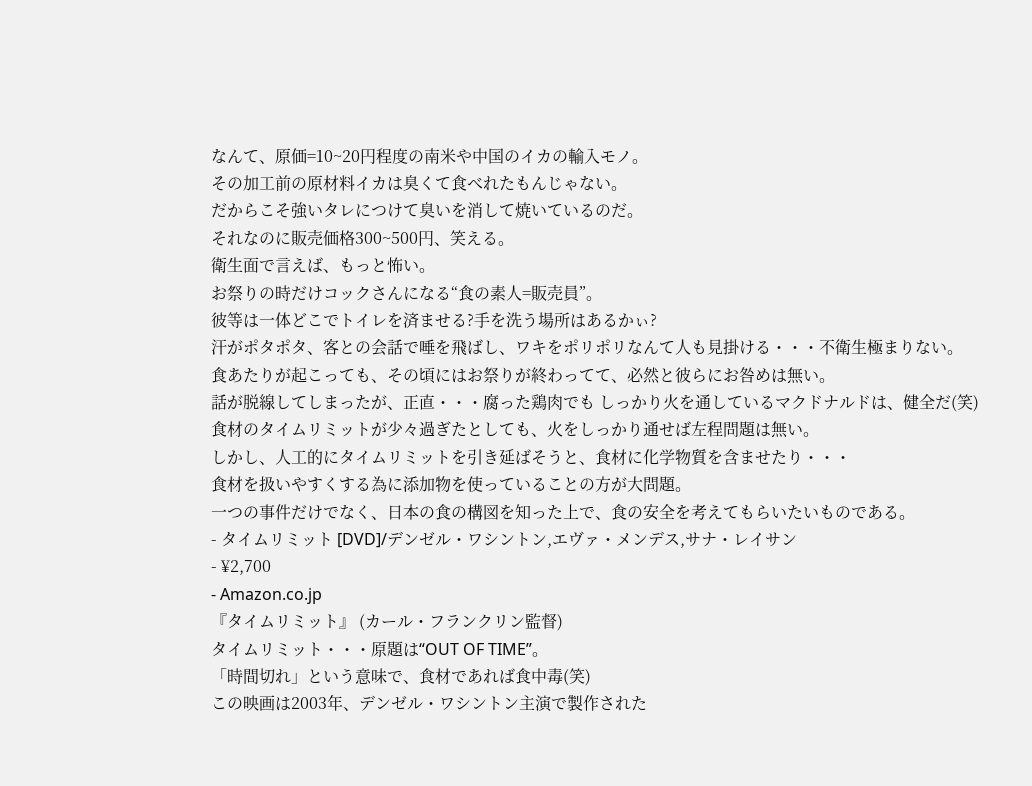なんて、原価=10~20円程度の南米や中国のイカの輸入モノ。
その加工前の原材料イカは臭くて食べれたもんじゃない。
だからこそ強いタレにつけて臭いを消して焼いているのだ。
それなのに販売価格300~500円、笑える。
衛生面で言えば、もっと怖い。
お祭りの時だけコックさんになる“食の素人=販売員”。
彼等は一体どこでトイレを済ませる?手を洗う場所はあるかぃ?
汗がポタポタ、客との会話で唾を飛ばし、ワキをポリポリなんて人も見掛ける・・・不衛生極まりない。
食あたりが起こっても、その頃にはお祭りが終わってて、必然と彼らにお咎めは無い。
話が脱線してしまったが、正直・・・腐った鶏肉でも しっかり火を通しているマクドナルドは、健全だ(笑)
食材のタイムリミットが少々過ぎたとしても、火をしっかり通せば左程問題は無い。
しかし、人工的にタイムリミットを引き延ばそうと、食材に化学物質を含ませたり・・・
食材を扱いやすくする為に添加物を使っていることの方が大問題。
一つの事件だけでなく、日本の食の構図を知った上で、食の安全を考えてもらいたいものである。
- タイムリミット [DVD]/デンゼル・ワシントン,エヴァ・メンデス,サナ・レイサン
- ¥2,700
- Amazon.co.jp
『タイムリミット』 (カール・フランクリン監督)
タイムリミット・・・原題は“OUT OF TIME”。
「時間切れ」という意味で、食材であれば食中毒(笑)
この映画は2003年、デンゼル・ワシントン主演で製作された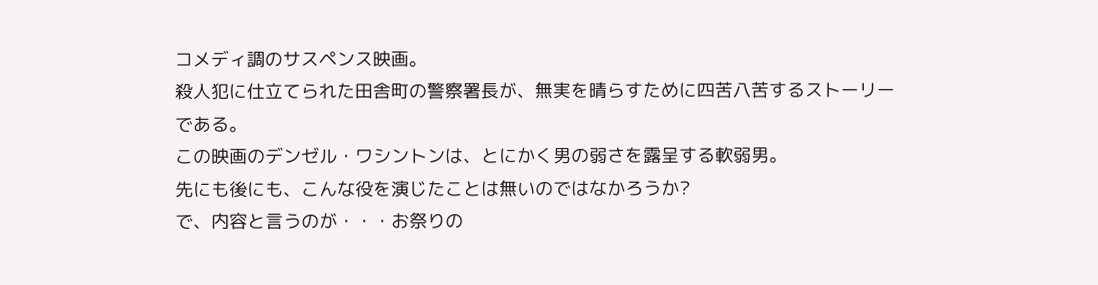コメディ調のサスペンス映画。
殺人犯に仕立てられた田舎町の警察署長が、無実を晴らすために四苦八苦するストーリーである。
この映画のデンゼル・ワシントンは、とにかく男の弱さを露呈する軟弱男。
先にも後にも、こんな役を演じたことは無いのではなかろうか?
で、内容と言うのが・・・お祭りの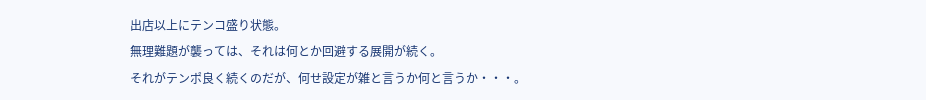出店以上にテンコ盛り状態。
無理難題が襲っては、それは何とか回避する展開が続く。
それがテンポ良く続くのだが、何せ設定が雑と言うか何と言うか・・・。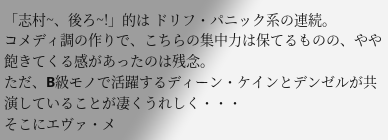「志村~、後ろ~!」的は ドリフ・パニック系の連続。
コメディ調の作りで、こちらの集中力は保てるものの、やや飽きてくる感があったのは残念。
ただ、B級モノで活躍するディーン・ケインとデンゼルが共演していることが凄くうれしく・・・
そこにエヴァ・メ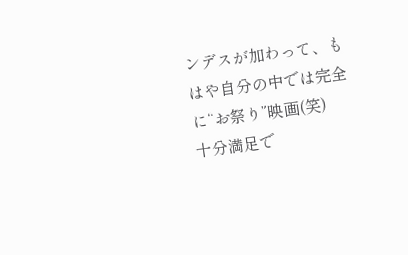ンデスが加わって、もはや自分の中では完全に“お祭り”映画(笑)
十分満足で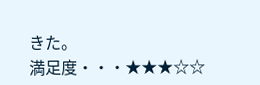きた。
満足度・・・★★★☆☆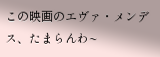この映画のエヴァ・メンデス、たまらんわ~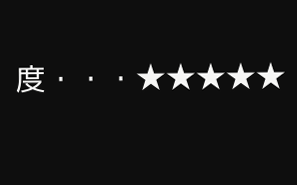度・・・★★★★★